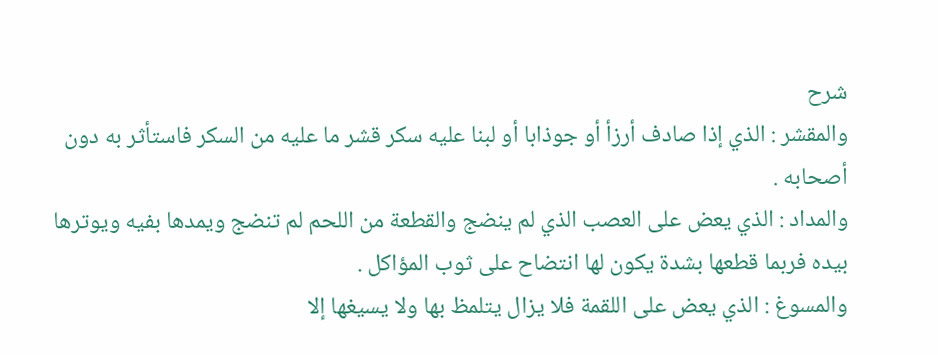شرح
والمقشر : الذي إذا صادف أرزأ أو جوذابا أو لبنا عليه سكر قشر ما عليه من السكر فاستأثر به دون أصحابه .
والمداد : الذي يعض على العصب الذي لم ينضج والقطعة من اللحم لم تنضج ويمدها بفيه ويوترها بيده فربما قطعها بشدة يكون لها انتضاح على ثوب المؤاكل .
والمسوغ : الذي يعض على اللقمة فلا يزال يتلمظ بها ولا يسيغها إلا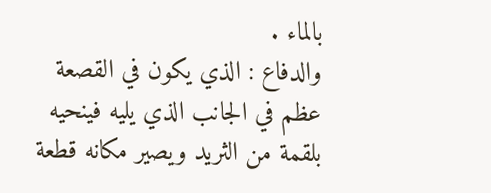بالماء .
والدفاع : الذي يكون في القصعة عظم في الجانب الذي يليه فينحيه بلقمة من الثريد ويصير مكانه قطعة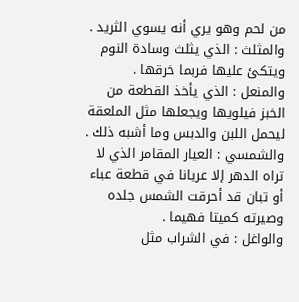من لحم وهو يري أنه يسوي الثريد .
والمثلث : الذي يثلث وسادة النوم ويتكئ عليها فربما خرقها .
والمنعل : الذي يأخذ القطعة من الخبز فيلويها ويجعلها مثل الملعقة ليحمل اللبن والدبس وما أشبه ذلك .
والشمسي : العيار المقامر الذي لا تراه الدهر إلا عريانا في قطعة عباء أو تبان قد أحرقت الشمس جلده وصيرته كميتا فهيما .
والواغل : في الشراب مثل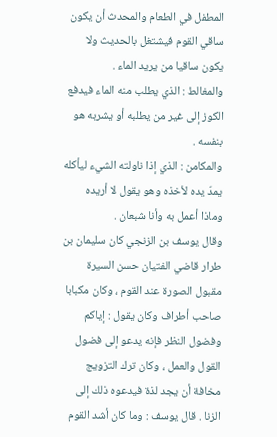المطفل في الطعام والمحدث أن يكون ساقي القوم فيشتغل بالحديث ولا يكون ساقيا من يريد الماء .
والمغالط : الذي يطلب منه الماء فيدفع الكوز إلى غير من يطلبه أو يشربه هو بنفسه .
والمكامن : الذي إذا ناولته الشيء ليأكله يمدّ يده لأخذه وهو يقول لا أريده وماذا أعمل به وأنا شبعان .
وقال يوسف بن الزنجي كان سليمان بن طرار قاضي الفتيان حسن السيرة مقبول الصورة عند القوم ، وكان مكبابا صاحب أطراف وكان يقول : إياكم وفضول النظر فإنه يدعو إلى فضول القول والعمل ، وكان ترك التزويج مخافة أن يجد لذة فيدعوه ذلك إلى الزنا . قال يوسف : وما كان أشد القوم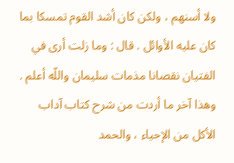ولا أسنهم ، ولكن كان أشد القوم تمسكا بما كان عليه الأوائل . قال : وما زلت أرى في الفتيان نقصانا مذمات سليمان واللّه أعلم .
وهذا آخر ما أردت من شرح كتاب آداب الأكل من الإحياء ، والحمد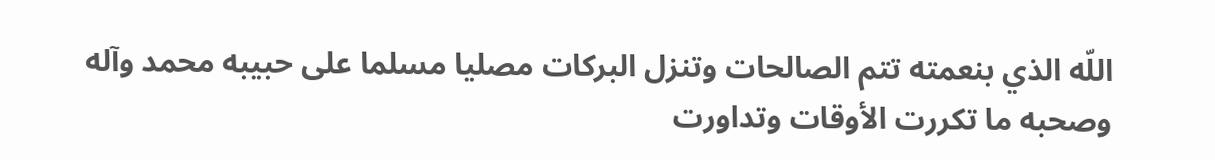اللّه الذي بنعمته تتم الصالحات وتنزل البركات مصليا مسلما على حبيبه محمد وآله وصحبه ما تكررت الأوقات وتداورت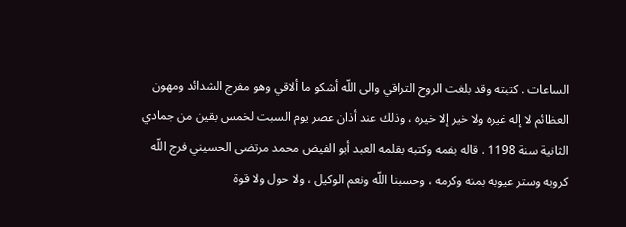الساعات . كتبته وقد بلغت الروح التراقي والى اللّه أشكو ما ألاقي وهو مفرج الشدائد ومهون العظائم لا إله غيره ولا خير إلا خيره ، وذلك عند أذان عصر يوم السبت لخمس بقين من جمادي الثانية سنة 1198 . قاله بفمه وكتبه بقلمه العبد أبو الفيض محمد مرتضى الحسيني فرج اللّه كروبه وستر عيوبه بمنه وكرمه ، وحسبنا اللّه ونعم الوكيل ، ولا حول ولا قوة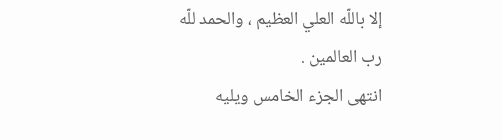إلا باللّه العلي العظيم ، والحمد للّه رب العالمين .
انتهى الجزء الخامس ويليه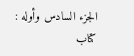الجزء السادس وأوله :
كتاب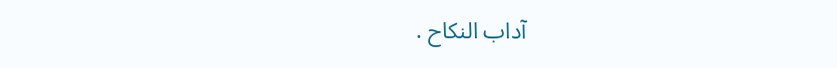آداب النكاح .